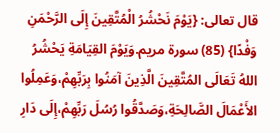قال تعالى: {يَوْمَ نَحْشُرُ الْمُتَّقِينَ إِلَى الرَّحْمَنِ وَفْدًا} (85) سورة مريم.وَيَوْمَ القِيَامَةِ يَحْشُرُ اللهُ تَعَالَى المُتَّقِينَ الَّذِينَ آمَنُوا بِرَبِّهِمْ،وَعَمِلُوا الأَعْمَالَ الصَّالِحَةِ،وَصَدَّقُوا رُسُلَ رَبِّهِمْ،إِلَى دَارِ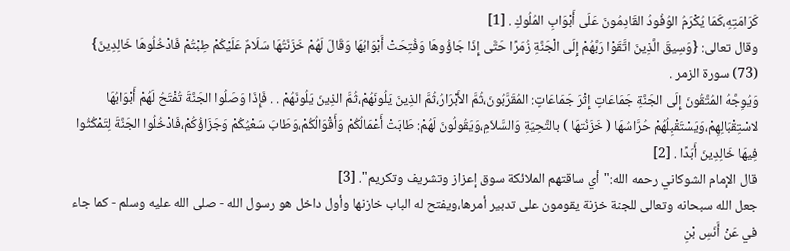كَرَامَتِهِ،كَمَا يُكْرَمُ الوُفُودُ القَادِمُونَ عَلَى أَبْوَابِ المُلُوكِ . [1]
وقال تعالى: {وَسِيقَ الَّذِينَ اتَّقَوْا رَبَّهُمْ إِلَى الْجَنَّةِ زُمَرًا حَتَّى إِذَا جَاؤُوهَا وَفُتِحَتْ أَبْوَابُهَا وَقَالَ لَهُمْ خَزَنَتُهَا سَلَامٌ عَلَيْكُمْ طِبْتُمْ فَادْخُلُوهَا خَالِدِينَ} (73) سورة الزمر .
وَيُوِجَّهُ المُتَّقُونَ إِلَى الجَنَّةِ جَمَاعَاتٍ إِثْرَ جَمَاعَاتٍ: المُقَرَّبُونَ،ثُمَّ الأَبْرَارُ،ثُمَّ الذِينَ يَلُونَهُمْ،ثُمَّ الذِينَ يَلُونَهُمْ . . فَإِذَا وَصَلُوا الجَنَّةَ تُفْتَحُ لَهُمْ أَبْوَابُهَا لاسْتِقْبَالِهِمْ،وَيَسْتَقْبِلُهُمْ حُرَّاسُهَا ( خَزَنُتهَا ) بالتَّحِيَةِ وَالسَّلاَمِ،وَيَقُولُونَ لَهُمْ: طَابَتْ أَعْمَالُكُمْ وَأَقْوَالُكُمْ،وَطَابَ سَعْيُكُمْ وَجَزَاؤُكُمْ،فَادْخُلُوا الجَنَّةَ لِتَمْكُثُوا فِيهَا خَالِدِينَ أَبَدًا . [2]
قال الإمام الشوكاني رحمه الله:"أي ساقتهم الملائكة سوق إعزاز وتشريف وتكريم". [3]
جعل الله سبحانه وتعالى للجنة خزنة يقومون على تدبير أمرها،ويفتح له الباب خازنها وأول داخل هو رسول الله - صلى الله عليه وسلم - كما جاء في عَنْ أَنَسِ بْنِ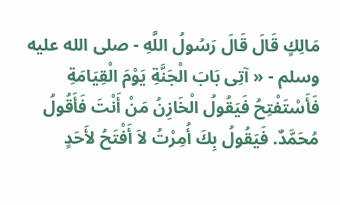مَالِكٍ قَالَ قَالَ رَسُولُ اللَّهِ - صلى الله عليه وسلم - « آتِى بَابَ الْجَنَّةِ يَوْمَ الْقِيَامَةِ فَأَسْتَفْتِحُ فَيَقُولُ الْخَازِنُ مَنْ أَنْتَ فَأَقُولُ مُحَمَّدٌ. فَيَقُولُ بِكَ أُمِرْتُ لاَ أَفْتَحُ لأَحَدٍ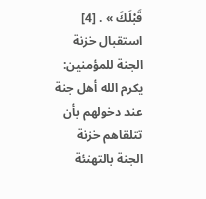قَبْلَكَ » . [4]
استقبال خزنة الجنة للمؤمنين:
يكرم الله أهل جنة عند دخولهم بأن تتلقاهم خزنة الجنة بالتهنئة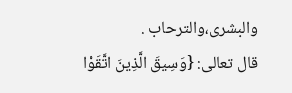والبشرى،والترحاب .
قال تعالى: {وَسِيقَ الَّذِينَ اتَّقَوْا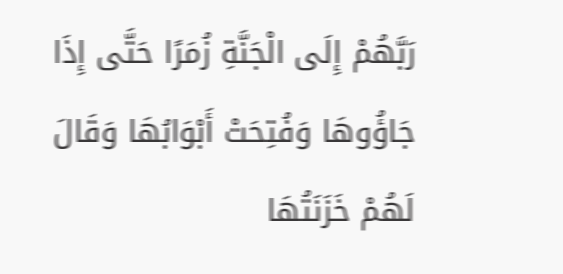رَبَّهُمْ إِلَى الْجَنَّةِ زُمَرًا حَتَّى إِذَا جَاؤُوهَا وَفُتِحَتْ أَبْوَابُهَا وَقَالَ لَهُمْ خَزَنَتُهَا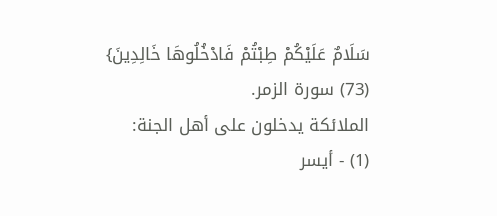سَلَامٌ عَلَيْكُمْ طِبْتُمْ فَادْخُلُوهَا خَالِدِينَ} (73) سورة الزمر.
الملائكة يدخلون على أهل الجنة:
(1) - أيسر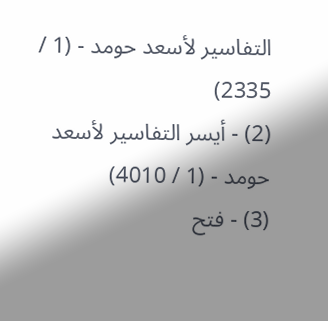التفاسير لأسعد حومد - (1 / 2335)
(2) - أيسر التفاسير لأسعد حومد - (1 / 4010)
(3) - فتح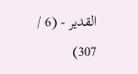القدير - (6 / 307)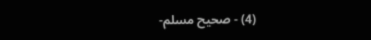(4) - صحيح مسلم-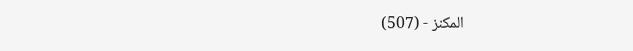المكنز - (507)